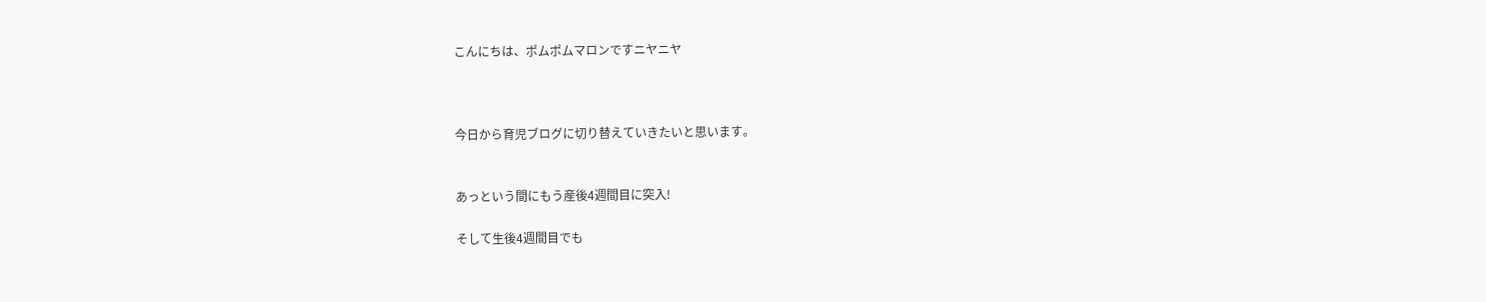こんにちは、ポムポムマロンですニヤニヤ



今日から育児ブログに切り替えていきたいと思います。


あっという間にもう産後4週間目に突入!

そして生後4週間目でも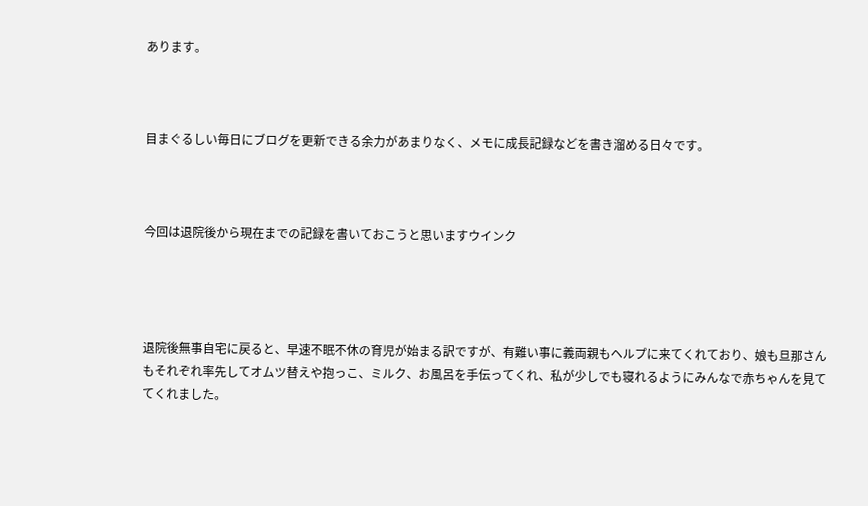あります。



目まぐるしい毎日にブログを更新できる余力があまりなく、メモに成長記録などを書き溜める日々です。



今回は退院後から現在までの記録を書いておこうと思いますウインク




退院後無事自宅に戻ると、早速不眠不休の育児が始まる訳ですが、有難い事に義両親もヘルプに来てくれており、娘も旦那さんもそれぞれ率先してオムツ替えや抱っこ、ミルク、お風呂を手伝ってくれ、私が少しでも寝れるようにみんなで赤ちゃんを見ててくれました。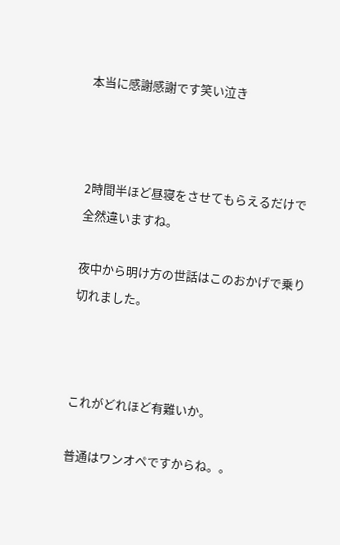本当に感謝感謝です笑い泣き



2時間半ほど昼寝をさせてもらえるだけで全然違いますね。

夜中から明け方の世話はこのおかげで乗り切れました。



これがどれほど有難いか。

普通はワンオペですからね。。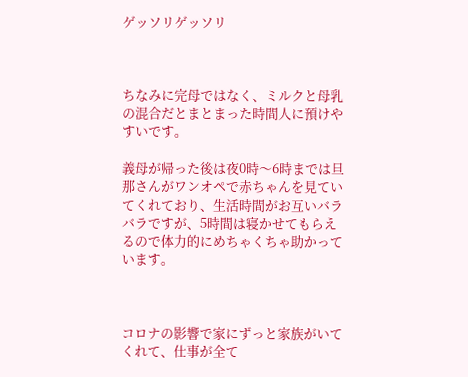ゲッソリゲッソリ



ちなみに完母ではなく、ミルクと母乳の混合だとまとまった時間人に預けやすいです。

義母が帰った後は夜0時〜6時までは旦那さんがワンオペで赤ちゃんを見ていてくれており、生活時間がお互いバラバラですが、5時間は寝かせてもらえるので体力的にめちゃくちゃ助かっています。



コロナの影響で家にずっと家族がいてくれて、仕事が全て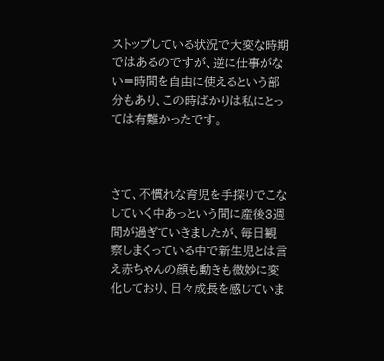ストップしている状況で大変な時期ではあるのですが、逆に仕事がない=時間を自由に使えるという部分もあり、この時ばかりは私にとっては有難かったです。



さて、不慣れな育児を手探りでこなしていく中あっという間に産後3週間が過ぎていきましたが、毎日観察しまくっている中で新生児とは言え赤ちゃんの顔も動きも微妙に変化しており、日々成長を感じていま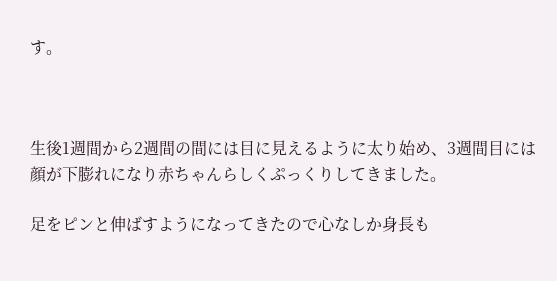す。



生後1週間から2週間の間には目に見えるように太り始め、3週間目には顔が下膨れになり赤ちゃんらしくぷっくりしてきました。

足をピンと伸ばすようになってきたので心なしか身長も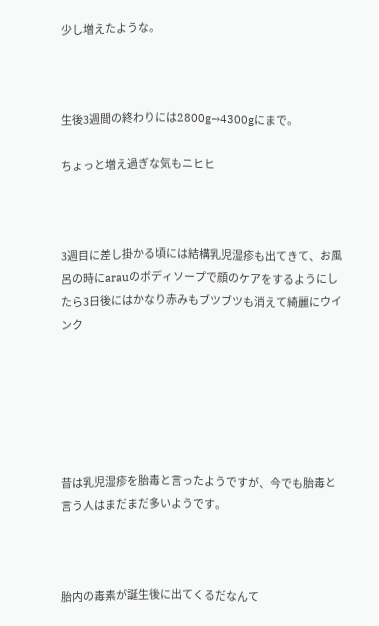少し増えたような。



生後3週間の終わりには2800g→4300gにまで。

ちょっと増え過ぎな気もニヒヒ



3週目に差し掛かる頃には結構乳児湿疹も出てきて、お風呂の時にarauのボディソープで顔のケアをするようにしたら3日後にはかなり赤みもブツブツも消えて綺麗にウインク






昔は乳児湿疹を胎毒と言ったようですが、今でも胎毒と言う人はまだまだ多いようです。



胎内の毒素が誕生後に出てくるだなんて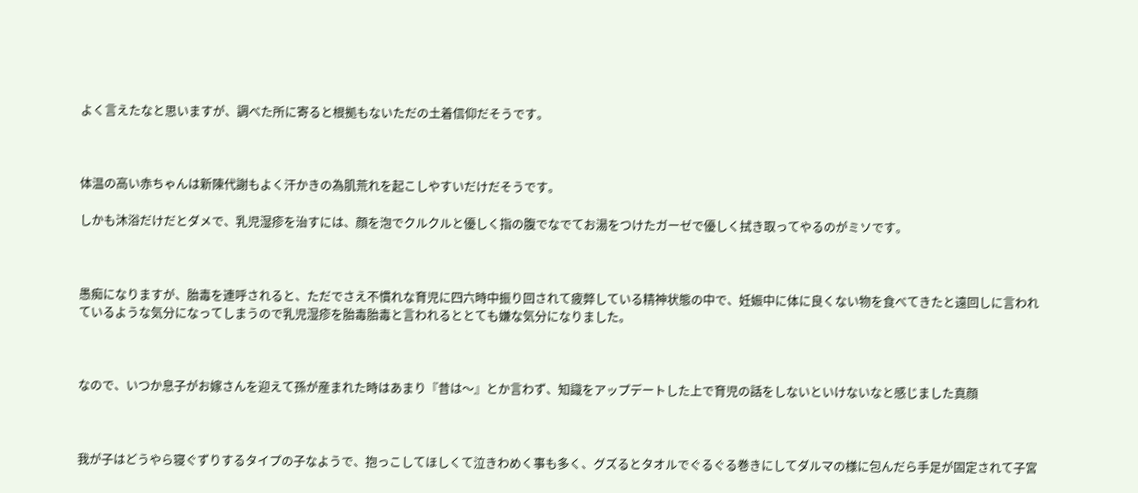よく言えたなと思いますが、調べた所に寄ると根拠もないただの土着信仰だそうです。



体温の高い赤ちゃんは新陳代謝もよく汗かきの為肌荒れを起こしやすいだけだそうです。

しかも沐浴だけだとダメで、乳児湿疹を治すには、顔を泡でクルクルと優しく指の腹でなでてお湯をつけたガーゼで優しく拭き取ってやるのがミソです。



愚痴になりますが、胎毒を連呼されると、ただでさえ不慣れな育児に四六時中振り回されて疲弊している精神状態の中で、妊娠中に体に良くない物を食べてきたと遠回しに言われているような気分になってしまうので乳児湿疹を胎毒胎毒と言われるととても嫌な気分になりました。



なので、いつか息子がお嫁さんを迎えて孫が産まれた時はあまり『昔は〜』とか言わず、知識をアップデートした上で育児の話をしないといけないなと感じました真顔



我が子はどうやら寝ぐずりするタイプの子なようで、抱っこしてほしくて泣きわめく事も多く、グズるとタオルでぐるぐる巻きにしてダルマの様に包んだら手足が固定されて子宮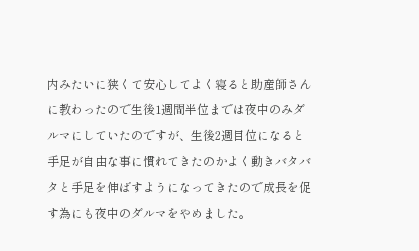内みたいに狭くて安心してよく寝ると助産師さんに教わったので生後1週間半位までは夜中のみダルマにしていたのですが、生後2週目位になると手足が自由な事に慣れてきたのかよく動きバタバタと手足を伸ばすようになってきたので成長を促す為にも夜中のダルマをやめました。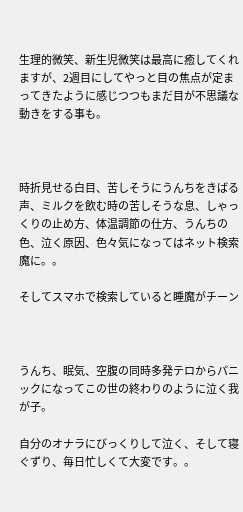生理的微笑、新生児微笑は最高に癒してくれますが、2週目にしてやっと目の焦点が定まってきたように感じつつもまだ目が不思議な動きをする事も。



時折見せる白目、苦しそうにうんちをきばる声、ミルクを飲む時の苦しそうな息、しゃっくりの止め方、体温調節の仕方、うんちの色、泣く原因、色々気になってはネット検索魔に。。

そしてスマホで検索していると睡魔がチーン



うんち、眠気、空腹の同時多発テロからパニックになってこの世の終わりのように泣く我が子。

自分のオナラにびっくりして泣く、そして寝ぐずり、毎日忙しくて大変です。。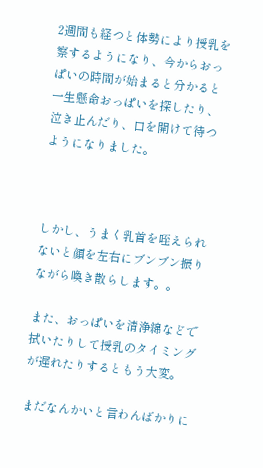2週間も経つと体勢により授乳を察するようになり、今からおっぱいの時間が始まると分かると一生懸命おっぱいを探したり、泣き止んだり、口を開けて待つようになりました。



しかし、うまく乳首を咥えられないと顔を左右にブンブン振りながら喚き散らします。。

また、おっぱいを清浄綿などで拭いたりして授乳のタイミングが遅れたりするともう大変。

まだなんかいと言わんばかりに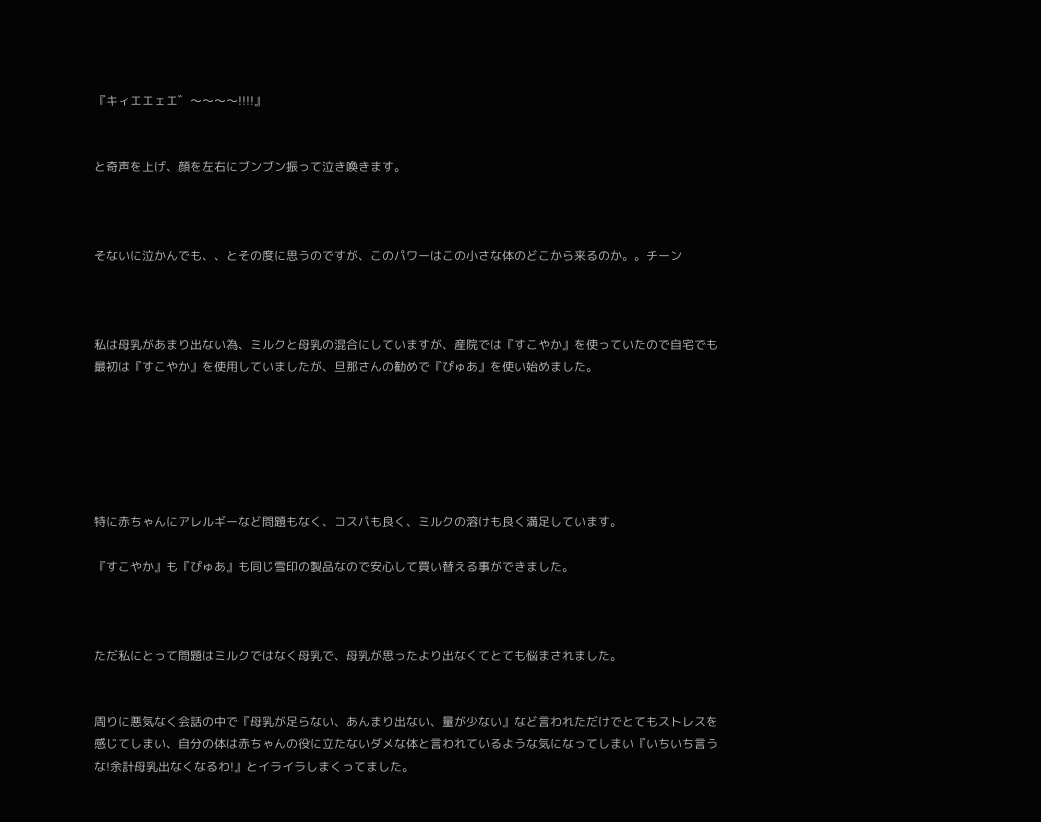『キィエエェエ゛〜〜〜〜!!!!』


と奇声を上げ、顔を左右にブンブン振って泣き喚きます。



そないに泣かんでも、、とその度に思うのですが、このパワーはこの小さな体のどこから来るのか。。チーン



私は母乳があまり出ない為、ミルクと母乳の混合にしていますが、産院では『すこやか』を使っていたので自宅でも最初は『すこやか』を使用していましたが、旦那さんの勧めで『ぴゅあ』を使い始めました。






特に赤ちゃんにアレルギーなど問題もなく、コスパも良く、ミルクの溶けも良く満足しています。

『すこやか』も『ぴゅあ』も同じ雪印の製品なので安心して買い替える事ができました。



ただ私にとって問題はミルクではなく母乳で、母乳が思ったより出なくてとても悩まされました。


周りに悪気なく会話の中で『母乳が足らない、あんまり出ない、量が少ない』など言われただけでとてもストレスを感じてしまい、自分の体は赤ちゃんの役に立たないダメな体と言われているような気になってしまい『いちいち言うな!余計母乳出なくなるわ!』とイライラしまくってました。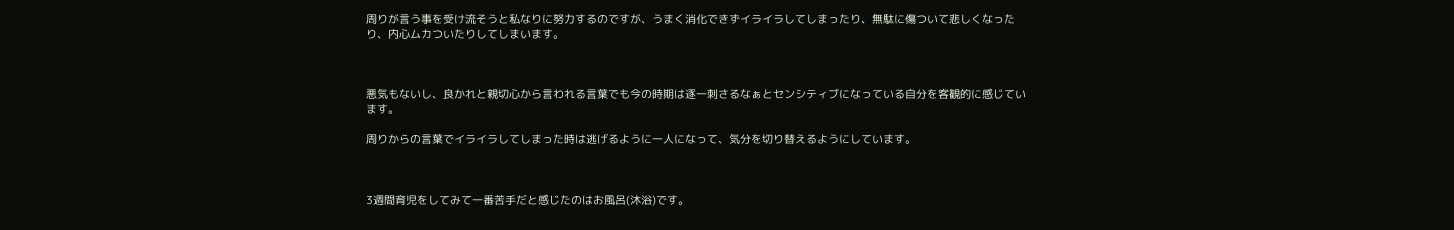周りが言う事を受け流そうと私なりに努力するのですが、うまく消化できずイライラしてしまったり、無駄に傷ついて悲しくなったり、内心ムカついたりしてしまいます。



悪気もないし、良かれと親切心から言われる言葉でも今の時期は逐一刺さるなぁとセンシティブになっている自分を客観的に感じています。

周りからの言葉でイライラしてしまった時は逃げるように一人になって、気分を切り替えるようにしています。



3週間育児をしてみて一番苦手だと感じたのはお風呂(沐浴)です。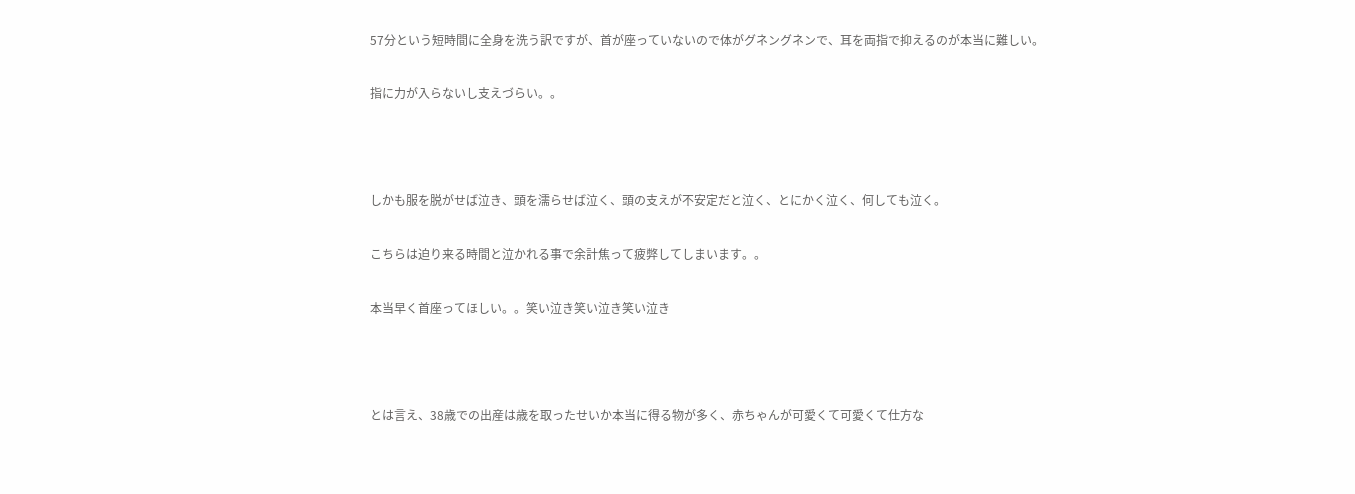57分という短時間に全身を洗う訳ですが、首が座っていないので体がグネングネンで、耳を両指で抑えるのが本当に難しい。

指に力が入らないし支えづらい。。



しかも服を脱がせば泣き、頭を濡らせば泣く、頭の支えが不安定だと泣く、とにかく泣く、何しても泣く。

こちらは迫り来る時間と泣かれる事で余計焦って疲弊してしまいます。。

本当早く首座ってほしい。。笑い泣き笑い泣き笑い泣き



とは言え、38歳での出産は歳を取ったせいか本当に得る物が多く、赤ちゃんが可愛くて可愛くて仕方な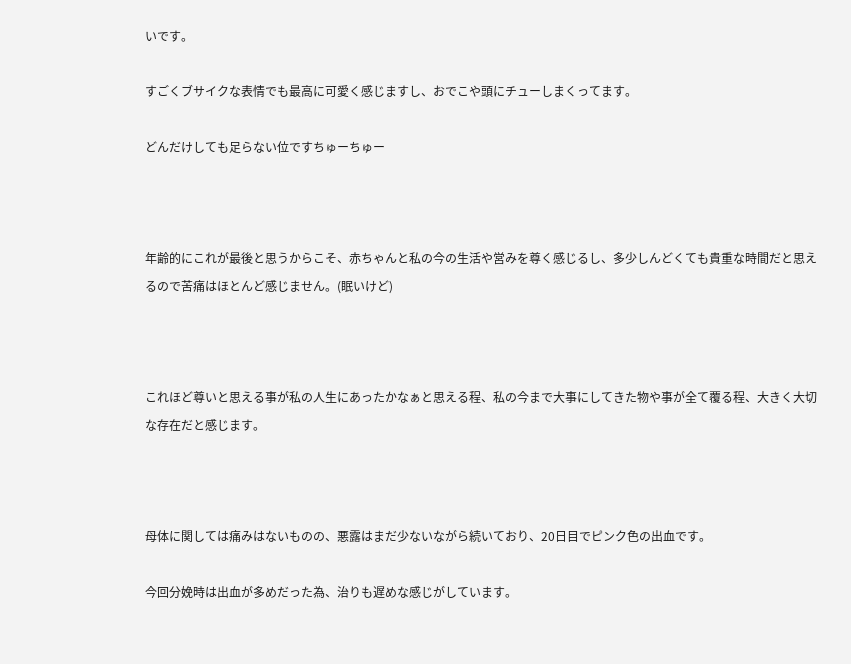いです。

すごくブサイクな表情でも最高に可愛く感じますし、おでこや頭にチューしまくってます。

どんだけしても足らない位ですちゅーちゅー



年齢的にこれが最後と思うからこそ、赤ちゃんと私の今の生活や営みを尊く感じるし、多少しんどくても貴重な時間だと思えるので苦痛はほとんど感じません。(眠いけど)



これほど尊いと思える事が私の人生にあったかなぁと思える程、私の今まで大事にしてきた物や事が全て覆る程、大きく大切な存在だと感じます。



母体に関しては痛みはないものの、悪露はまだ少ないながら続いており、20日目でピンク色の出血です。

今回分娩時は出血が多めだった為、治りも遅めな感じがしています。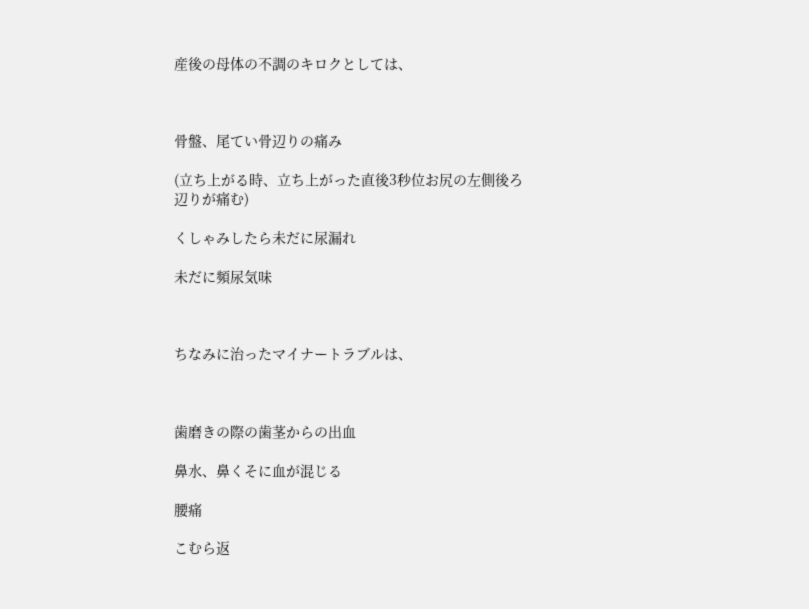産後の母体の不調のキロクとしては、



骨盤、尾てい骨辺りの痛み

(立ち上がる時、立ち上がった直後3秒位お尻の左側後ろ辺りが痛む)

くしゃみしたら未だに尿漏れ

未だに頻尿気味



ちなみに治ったマイナートラブルは、



歯磨きの際の歯茎からの出血

鼻水、鼻くそに血が混じる

腰痛

こむら返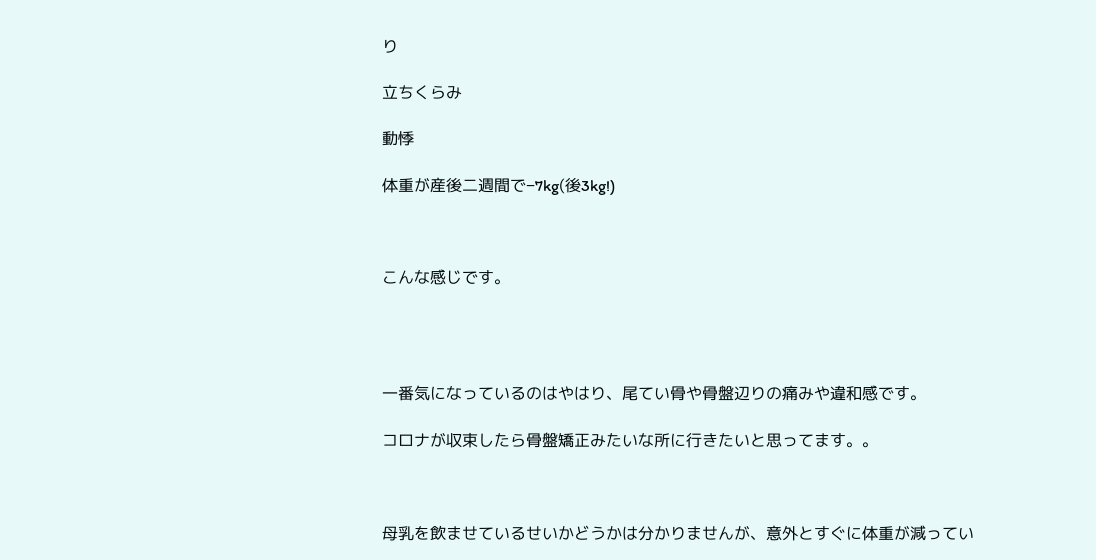り

立ちくらみ

動悸

体重が産後二週間で−7kg(後3kg!)



こんな感じです。




一番気になっているのはやはり、尾てい骨や骨盤辺りの痛みや違和感です。

コロナが収束したら骨盤矯正みたいな所に行きたいと思ってます。。



母乳を飲ませているせいかどうかは分かりませんが、意外とすぐに体重が減ってい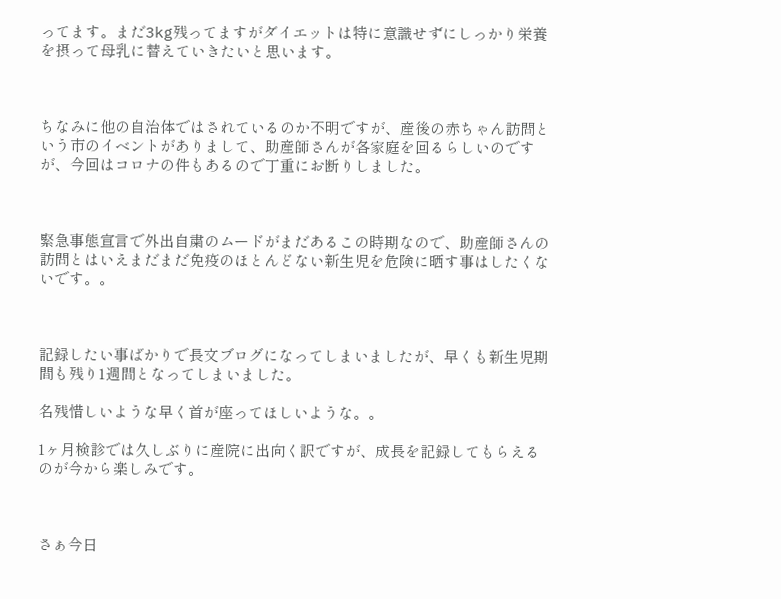ってます。まだ3kg残ってますがダイエットは特に意識せずにしっかり栄養を摂って母乳に替えていきたいと思います。



ちなみに他の自治体ではされているのか不明ですが、産後の赤ちゃん訪問という市のイベントがありまして、助産師さんが各家庭を回るらしいのですが、今回はコロナの件もあるので丁重にお断りしました。



緊急事態宣言で外出自粛のムードがまだあるこの時期なので、助産師さんの訪問とはいえまだまだ免疫のほとんどない新生児を危険に晒す事はしたくないです。。



記録したい事ばかりで長文ブログになってしまいましたが、早くも新生児期間も残り1週間となってしまいました。

名残惜しいような早く首が座ってほしいような。。

1ヶ月検診では久しぶりに産院に出向く訳ですが、成長を記録してもらえるのが今から楽しみです。



さぁ今日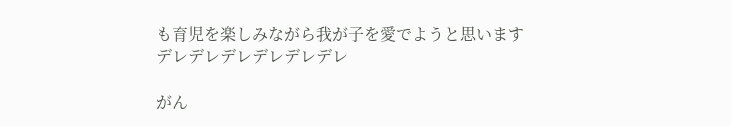も育児を楽しみながら我が子を愛でようと思いますデレデレデレデレデレデレ

がん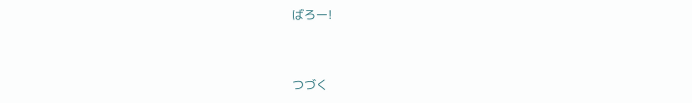ばろー!



つづく